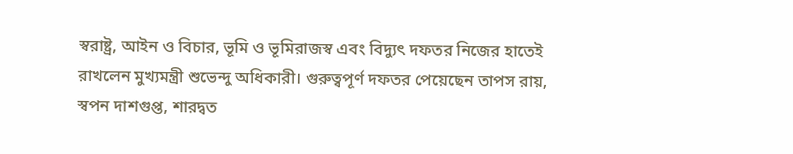স্বরাষ্ট্র, আইন ও বিচার, ভূমি ও ভূমিরাজস্ব এবং বিদ্যুৎ দফতর নিজের হাতেই রাখলেন মুখ্যমন্ত্রী শুভেন্দু অধিকারী। গুরুত্বপূর্ণ দফতর পেয়েছেন তাপস রায়, স্বপন দাশগুপ্ত, শারদ্বত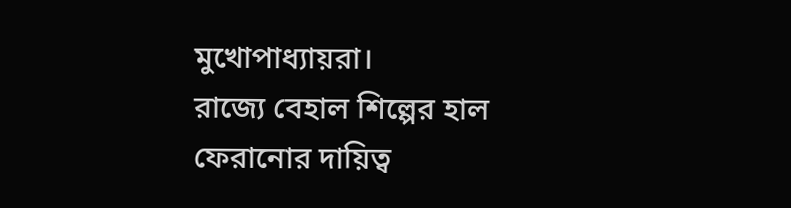মুখোপাধ্যায়রা।
রাজ্যে বেহাল শিল্পের হাল ফেরানোর দায়িত্ব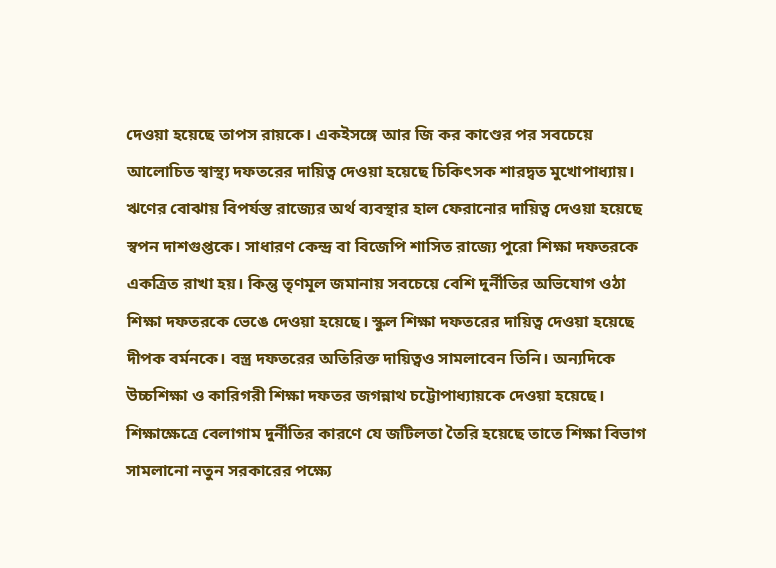দেওয়া হয়েছে তাপস রায়কে। একইসঙ্গে আর জি কর কাণ্ডের পর সবচেয়ে আলোচিত স্বাস্থ্য দফতরের দায়িত্ব দেওয়া হয়েছে চিকিৎসক শারদ্বত মুখোপাধ্যায়। ঋণের বোঝায় বিপর্যস্ত রাজ্যের অর্থ ব্যবস্থার হাল ফেরানোর দায়িত্ব দেওয়া হয়েছে স্বপন দাশগুপ্তকে। সাধারণ কেন্দ্র বা বিজেপি শাসিত রাজ্যে পুরো শিক্ষা দফতরকে একত্রিত রাখা হয়। কিন্তু তৃণমূল জমানায় সবচেয়ে বেশি দুর্নীতির অভিযোগ ওঠা শিক্ষা দফতরকে ভেঙে দেওয়া হয়েছে। স্কুল শিক্ষা দফতরের দায়িত্ব দেওয়া হয়েছে দীপক বর্মনকে। বস্ত্র দফতরের অতিরিক্ত দায়িত্বও সামলাবেন তিনি। অন্যদিকে উচ্চশিক্ষা ও কারিগরী শিক্ষা দফতর জগন্নাথ চট্টোপাধ্যায়কে দেওয়া হয়েছে। শিক্ষাক্ষেত্রে বেলাগাম দুর্নীতির কারণে যে জটিলতা তৈরি হয়েছে তাতে শিক্ষা বিভাগ সামলানো নতুন সরকারের পক্ষ্যে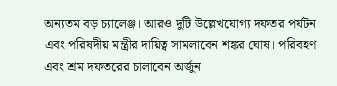অন্যতম বড় চ্যালেঞ্জ। আরও দুটি উল্লেখযোগ্য দফতর পর্যটন এবং পরিষদীয় মন্ত্রীর দায়িত্ব সামলাবেন শঙ্কর ঘোষ। পরিবহণ এবং শ্রম দফতরের চালাবেন অর্জুন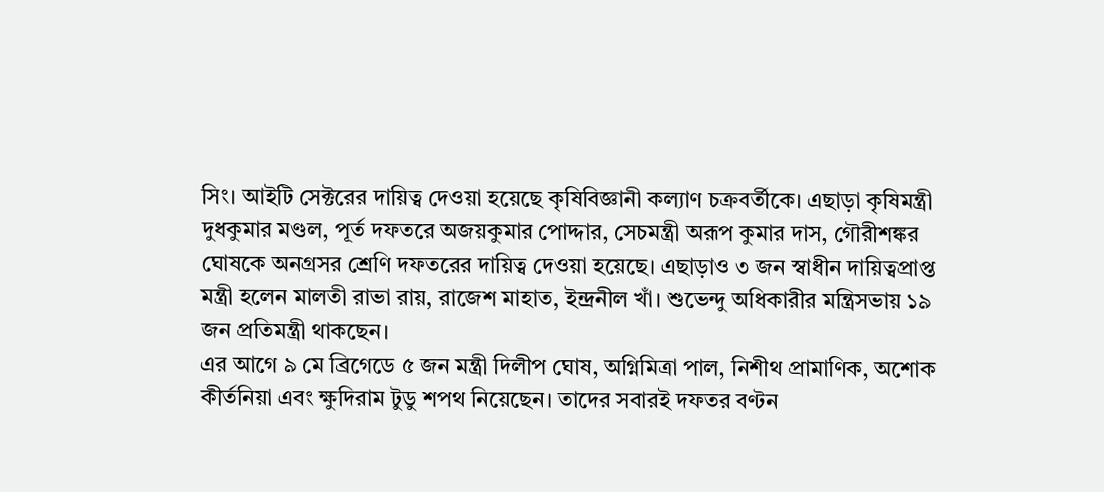সিং। আইটি সেক্টরের দায়িত্ব দেওয়া হয়েছে কৃষিবিজ্ঞানী কল্যাণ চক্রবর্তীকে। এছাড়া কৃষিমন্ত্রী দুধকুমার মণ্ডল, পূর্ত দফতরে অজয়কুমার পোদ্দার, সেচমন্ত্রী অরূপ কুমার দাস, গৌরীশঙ্কর ঘোষকে অনগ্রসর শ্রেণি দফতরের দায়িত্ব দেওয়া হয়েছে। এছাড়াও ৩ জন স্বাধীন দায়িত্বপ্রাপ্ত মন্ত্রী হলেন মালতী রাভা রায়, রাজেশ মাহাত, ইন্দ্রনীল খাঁ। শুভেন্দু অধিকারীর মন্ত্রিসভায় ১৯ জন প্রতিমন্ত্রী থাকছেন।
এর আগে ৯ মে ব্রিগেডে ৫ জন মন্ত্রী দিলীপ ঘোষ, অগ্নিমিত্রা পাল, নিশীথ প্রামাণিক, অশোক কীর্তনিয়া এবং ক্ষুদিরাম টুডু শপথ নিয়েছেন। তাদের সবারই দফতর বণ্টন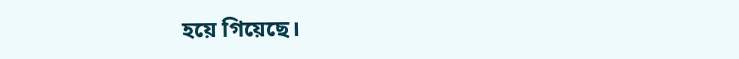হয়ে গিয়েছে।